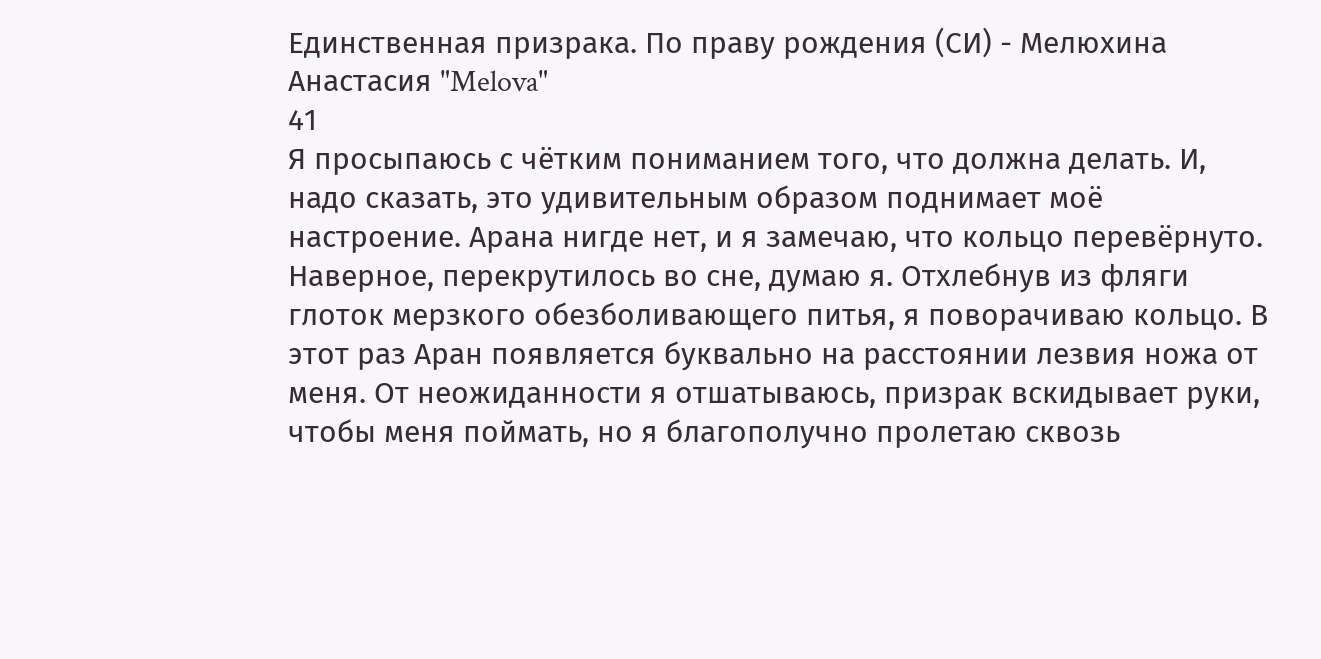Единственная призрака. По праву рождения (СИ) - Мелюхина Анастасия "Melova"
41
Я просыпаюсь с чётким пониманием того, что должна делать. И, надо сказать, это удивительным образом поднимает моё настроение. Арана нигде нет, и я замечаю, что кольцо перевёрнуто. Наверное, перекрутилось во сне, думаю я. Отхлебнув из фляги глоток мерзкого обезболивающего питья, я поворачиваю кольцо. В этот раз Аран появляется буквально на расстоянии лезвия ножа от меня. От неожиданности я отшатываюсь, призрак вскидывает руки, чтобы меня поймать, но я благополучно пролетаю сквозь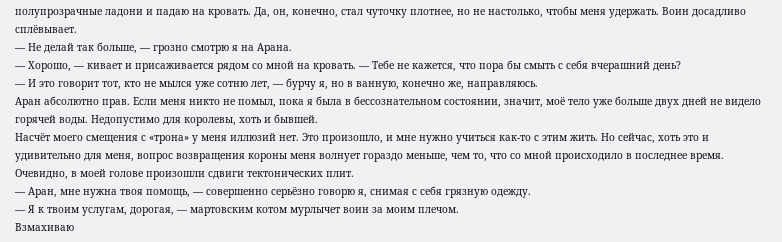полупрозрачные ладони и падаю на кровать. Да, он, конечно, стал чуточку плотнее, но не настолько, чтобы меня удержать. Воин досадливо сплёвывает.
— Не делай так больше, — грозно смотрю я на Арана.
— Хорошо, — кивает и присаживается рядом со мной на кровать. — Тебе не кажется, что пора бы смыть с себя вчерашний день?
— И это говорит тот, кто не мылся уже сотню лет, — бурчу я, но в ванную, конечно же, направляюсь.
Аран абсолютно прав. Если меня никто не помыл, пока я была в бессознательном состоянии, значит, моё тело уже больше двух дней не видело горячей воды. Недопустимо для королевы, хоть и бывшей.
Насчёт моего смещения с «трона» у меня иллюзий нет. Это произошло, и мне нужно учиться как-то с этим жить. Но сейчас, хоть это и удивительно для меня, вопрос возвращения короны меня волнует гораздо меньше, чем то, что со мной происходило в последнее время. Очевидно, в моей голове произошли сдвиги тектонических плит.
— Аран, мне нужна твоя помощь, — совершенно серьёзно говорю я, снимая с себя грязную одежду.
— Я к твоим услугам, дорогая, — мартовским котом мурлычет воин за моим плечом.
Взмахиваю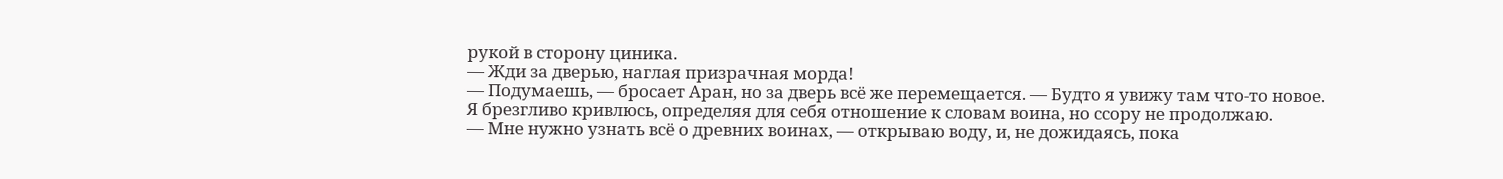рукой в сторону циника.
— Жди за дверью, наглая призрачная морда!
— Подумаешь, — бросает Аран, но за дверь всё же перемещается. — Будто я увижу там что-то новое.
Я брезгливо кривлюсь, определяя для себя отношение к словам воина, но ссору не продолжаю.
— Мне нужно узнать всё о древних воинах, — открываю воду, и, не дожидаясь, пока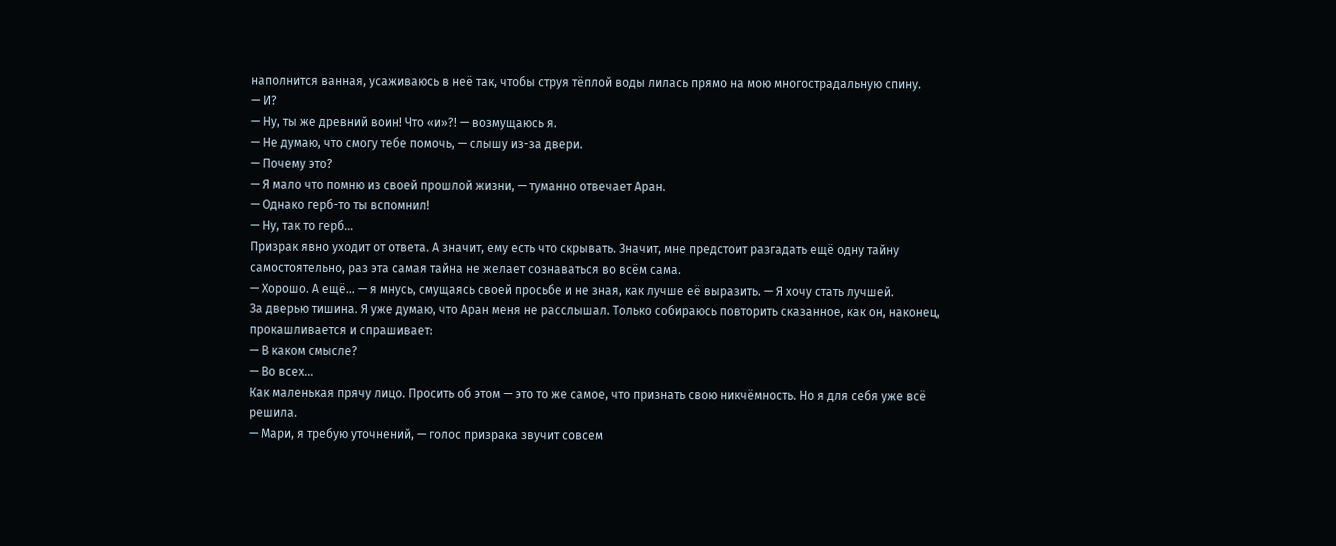наполнится ванная, усаживаюсь в неё так, чтобы струя тёплой воды лилась прямо на мою многострадальную спину.
— И?
— Ну, ты же древний воин! Что «и»?! — возмущаюсь я.
— Не думаю, что смогу тебе помочь, — слышу из-за двери.
— Почему это?
— Я мало что помню из своей прошлой жизни, — туманно отвечает Аран.
— Однако герб-то ты вспомнил!
— Ну, так то герб…
Призрак явно уходит от ответа. А значит, ему есть что скрывать. Значит, мне предстоит разгадать ещё одну тайну самостоятельно, раз эта самая тайна не желает сознаваться во всём сама.
— Хорошо. А ещё… — я мнусь, смущаясь своей просьбе и не зная, как лучше её выразить. — Я хочу стать лучшей.
За дверью тишина. Я уже думаю, что Аран меня не расслышал. Только собираюсь повторить сказанное, как он, наконец, прокашливается и спрашивает:
— В каком смысле?
— Во всех…
Как маленькая прячу лицо. Просить об этом — это то же самое, что признать свою никчёмность. Но я для себя уже всё решила.
— Мари, я требую уточнений, — голос призрака звучит совсем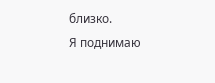близко.
Я поднимаю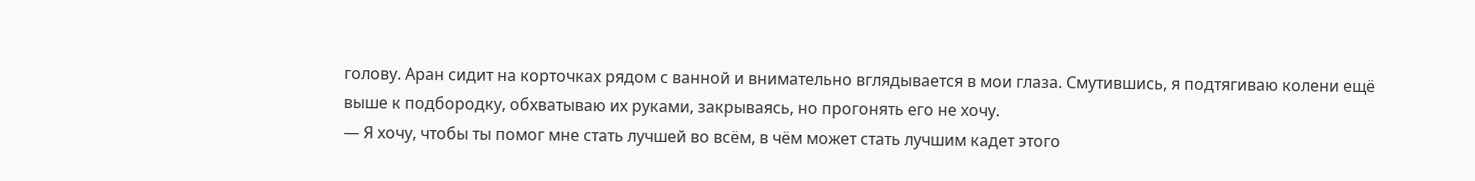голову. Аран сидит на корточках рядом с ванной и внимательно вглядывается в мои глаза. Смутившись, я подтягиваю колени ещё выше к подбородку, обхватываю их руками, закрываясь, но прогонять его не хочу.
— Я хочу, чтобы ты помог мне стать лучшей во всём, в чём может стать лучшим кадет этого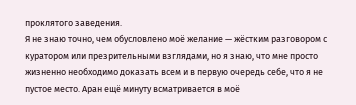проклятого заведения.
Я не знаю точно, чем обусловлено моё желание — жёстким разговором с куратором или презрительными взглядами, но я знаю, что мне просто жизненно необходимо доказать всем и в первую очередь себе, что я не пустое место. Аран ещё минуту всматривается в моё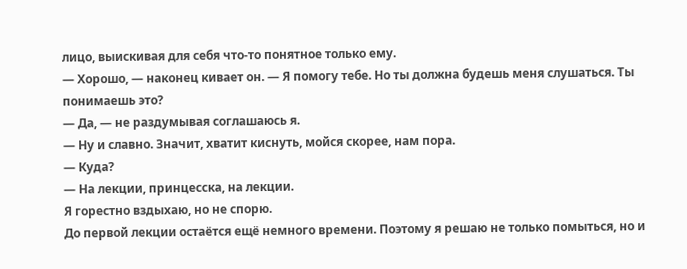лицо, выискивая для себя что-то понятное только ему.
— Хорошо, — наконец кивает он. — Я помогу тебе. Но ты должна будешь меня слушаться. Ты понимаешь это?
— Да, — не раздумывая соглашаюсь я.
— Ну и славно. Значит, хватит киснуть, мойся скорее, нам пора.
— Куда?
— На лекции, принцесска, на лекции.
Я горестно вздыхаю, но не спорю.
До первой лекции остаётся ещё немного времени. Поэтому я решаю не только помыться, но и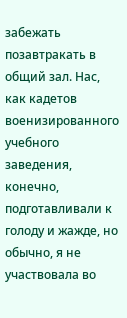забежать позавтракать в общий зал. Нас, как кадетов военизированного учебного заведения, конечно, подготавливали к голоду и жажде, но обычно, я не участвовала во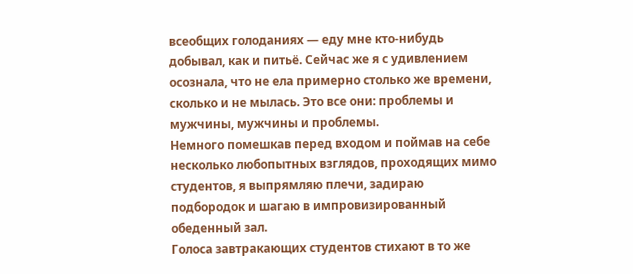всеобщих голоданиях — еду мне кто-нибудь добывал, как и питьё. Сейчас же я с удивлением осознала, что не ела примерно столько же времени, сколько и не мылась. Это все они: проблемы и мужчины, мужчины и проблемы.
Немного помешкав перед входом и поймав на себе несколько любопытных взглядов, проходящих мимо студентов, я выпрямляю плечи, задираю подбородок и шагаю в импровизированный обеденный зал.
Голоса завтракающих студентов стихают в то же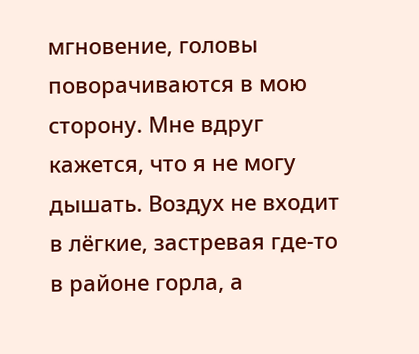мгновение, головы поворачиваются в мою сторону. Мне вдруг кажется, что я не могу дышать. Воздух не входит в лёгкие, застревая где-то в районе горла, а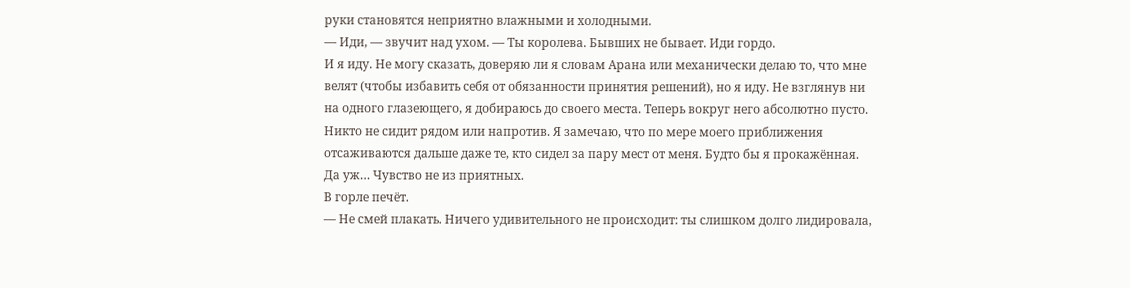руки становятся неприятно влажными и холодными.
— Иди, — звучит над ухом. — Ты королева. Бывших не бывает. Иди гордо.
И я иду. Не могу сказать, доверяю ли я словам Арана или механически делаю то, что мне велят (чтобы избавить себя от обязанности принятия решений), но я иду. Не взглянув ни на одного глазеющего, я добираюсь до своего места. Теперь вокруг него абсолютно пусто. Никто не сидит рядом или напротив. Я замечаю, что по мере моего приближения отсаживаются дальше даже те, кто сидел за пару мест от меня. Будто бы я прокажённая. Да уж… Чувство не из приятных.
В горле печёт.
— Не смей плакать. Ничего удивительного не происходит: ты слишком долго лидировала,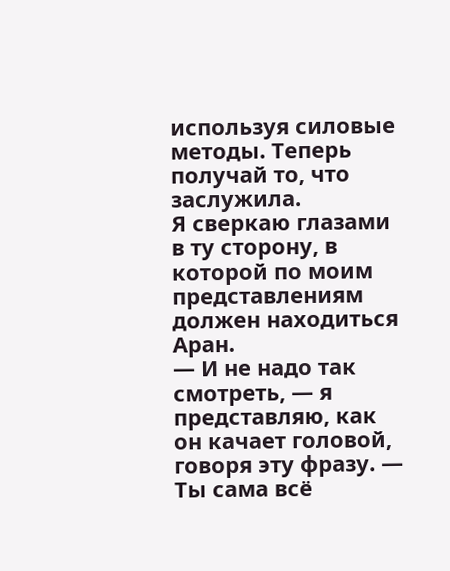используя силовые методы. Теперь получай то, что заслужила.
Я сверкаю глазами в ту сторону, в которой по моим представлениям должен находиться Аран.
— И не надо так смотреть, — я представляю, как он качает головой, говоря эту фразу. — Ты сама всё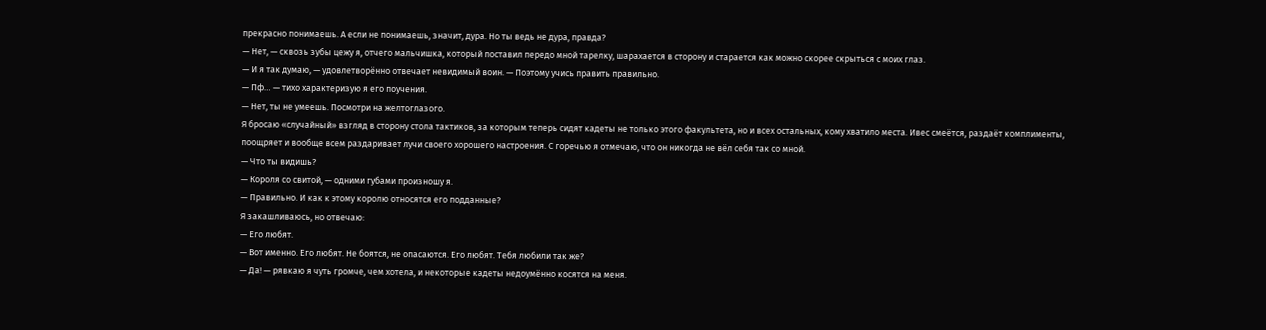прекрасно понимаешь. А если не понимаешь, значит, дура. Но ты ведь не дура, правда?
— Нет, — сквозь зубы цежу я, отчего мальчишка, который поставил передо мной тарелку, шарахается в сторону и старается как можно скорее скрыться с моих глаз.
— И я так думаю, — удовлетворённо отвечает невидимый воин. — Поэтому учись править правильно.
— Пф… — тихо характеризую я его поучения.
— Нет, ты не умеешь. Посмотри на желтоглазого.
Я бросаю «случайный» взгляд в сторону стола тактиков, за которым теперь сидят кадеты не только этого факультета, но и всех остальных, кому хватило места. Ивес смеётся, раздаёт комплименты, поощряет и вообще всем раздаривает лучи своего хорошего настроения. С горечью я отмечаю, что он никогда не вёл себя так со мной.
— Что ты видишь?
— Короля со свитой, — одними губами произношу я.
— Правильно. И как к этому королю относятся его подданные?
Я закашливаюсь, но отвечаю:
— Его любят.
— Вот именно. Его любят. Не боятся, не опасаются. Его любят. Тебя любили так же?
— Да! — рявкаю я чуть громче, чем хотела, и некоторые кадеты недоумённо косятся на меня.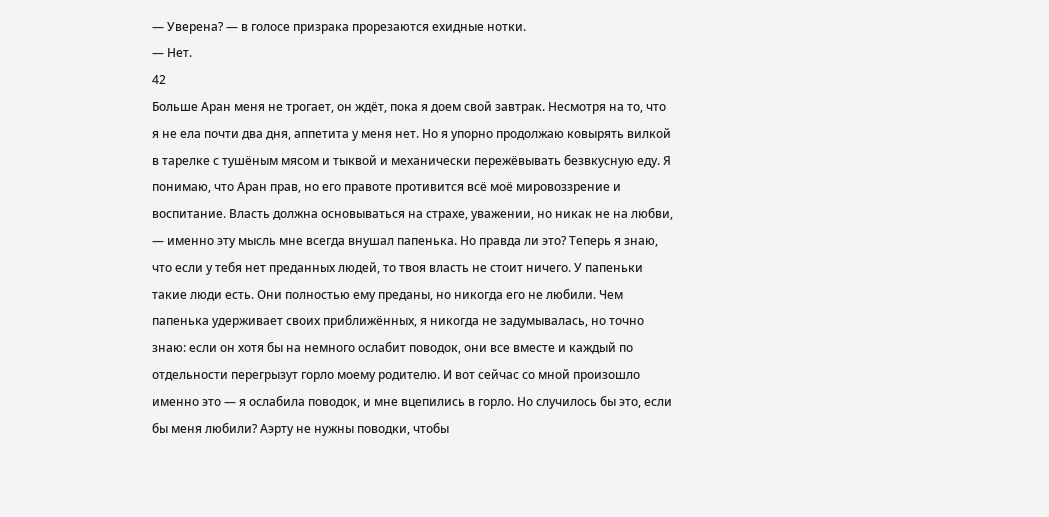— Уверена? — в голосе призрака прорезаются ехидные нотки.
— Нет.
42
Больше Аран меня не трогает, он ждёт, пока я доем свой завтрак. Несмотря на то, что я не ела почти два дня, аппетита у меня нет. Но я упорно продолжаю ковырять вилкой в тарелке с тушёным мясом и тыквой и механически пережёвывать безвкусную еду. Я понимаю, что Аран прав, но его правоте противится всё моё мировоззрение и воспитание. Власть должна основываться на страхе, уважении, но никак не на любви, — именно эту мысль мне всегда внушал папенька. Но правда ли это? Теперь я знаю, что если у тебя нет преданных людей, то твоя власть не стоит ничего. У папеньки такие люди есть. Они полностью ему преданы, но никогда его не любили. Чем папенька удерживает своих приближённых, я никогда не задумывалась, но точно знаю: если он хотя бы на немного ослабит поводок, они все вместе и каждый по отдельности перегрызут горло моему родителю. И вот сейчас со мной произошло именно это — я ослабила поводок, и мне вцепились в горло. Но случилось бы это, если бы меня любили? Аэрту не нужны поводки, чтобы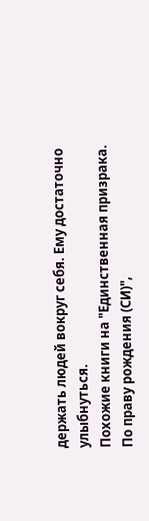держать людей вокруг себя. Ему достаточно улыбнуться.
Похожие книги на "Единственная призрака. По праву рождения (СИ)",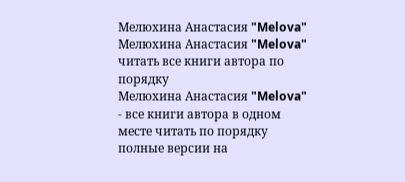Мелюхина Анастасия "Melova"
Мелюхина Анастасия "Melova" читать все книги автора по порядку
Мелюхина Анастасия "Melova" - все книги автора в одном месте читать по порядку полные версии на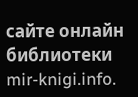сайте онлайн библиотеки mir-knigi.info.